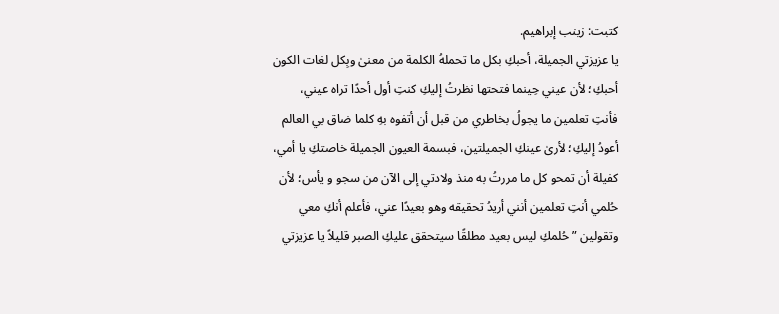كتبت: زينب إبراهيم.
يا عزيزتي الجميلة، أحبكِ بكل ما تحملهُ الكلمة من معنىٰ وبِكل لغات الكون أحبكِ؛ لأن عيني حِينما فتحتها نظرتُ إليكِ كنتِ أول أحدًا تراه عيني، فأنتِ تعلمين ما يجولُ بخاطري من قبل أن أتفوه بهِ كلما ضاق بي العالم أعودُ إليكِ؛ لأرىٰ عينكِ الجميلتين، فبسمة العيون الجميلة خاصتكِ يا أمي، كفيلة أن تمحو كل ما مررتُ به منذ ولادتي إلى الآن من سجو و يأس؛ لأن حُلمي أنتِ تعلمين أنني أريدُ تحقيقه وهو بعيدًا عني، فأعلم أنكِ معي وتقولين ” حُلمكِ ليس بعيد مطلقًا سيتحقق عليكِ الصبر قليلاً يا عزيزتي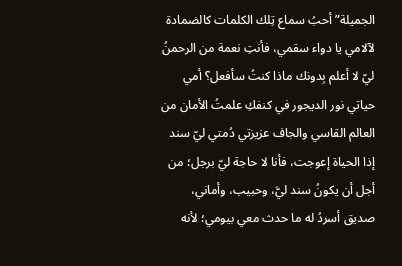الجميلة” أحبُ سماع تِلك الكلمات كالضمادة لآلامي يا دواء سقمي، فأنتِ نعمة من الرحمنُ ليّ لا أعلم بِدونك ماذا كنتُ سأفعل؟ أمي حياتي نور الديجور في كنفكِ علمتُ الأمان من العالم القاسي والجاف عزيزتي دُمتي ليّ سند إذا الحياة إعوجت، فأنا لا حاجة ليّ برجل؛ من أجل أن يكونُ سند ليَّ، وحبيب، وأماني، صديق أسردُ له ما حدث معي بيومي؛ لأنه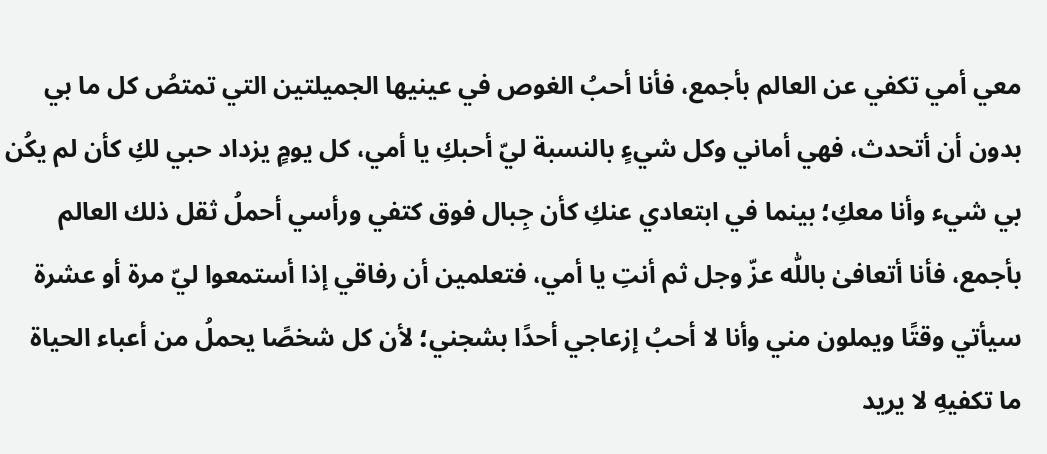معي أمي تكفي عن العالم بأجمع، فأنا أحبُ الغوص في عينيها الجميلتين التي تمتصُ كل ما بي بدون أن أتحدث، فهي أماني وكل شيءٍ بالنسبة ليّ أحبكِ يا أمي، كل يومٍ يزداد حبي لكِ كأن لم يكُن بي شيء وأنا معكِ؛ بينما في ابتعادي عنكِ كأن جِبال فوق كتفي ورأسي أحملُ ثقل ذلك العالم بأجمع، فأنا أتعافىٰ باللّٰه عزّ وجل ثم أنتِ يا أمي، فتعلمين أن رفاقي إذا أستمعوا ليّ مرة أو عشرة سيأتي وقتًا ويملون مني وأنا لا أحبُ إزعاجي أحدًا بشجني؛ لأن كل شخصًا يحملُ من أعباء الحياة ما تكفيهِ لا يريد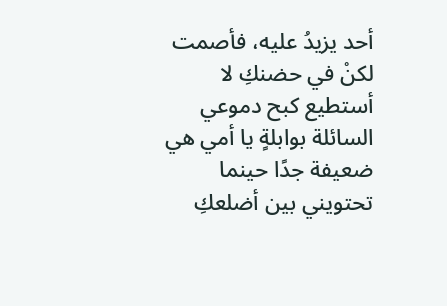أحد يزيدُ عليه، فأصمت لكنْ في حضنكِ لا أستطيع كبح دموعي السائلة بوابلةٍ يا أمي هي ضعيفة جدًا حينما تحتويني بين أضلعكِ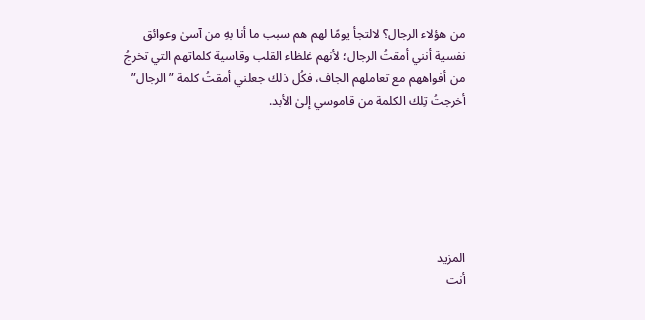من هؤلاء الرجال؟ لالتجأ يومًا لهم هم سبب ما أنا بهِ من آسىٰ وعوائق نفسية أنني أمقتُ الرجال؛ لأنهم غلظاء القلب وقاسية كلماتهم التي تخرجُ من أفواههم مع تعاملهم الجاف، فكُل ذلك جعلني أمقتُ كلمة ” الرجال” أخرجتُ تِلك الكلمة من قاموسي إلىٰ الأبد.






المزيد
أنت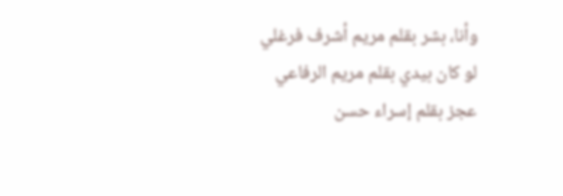وأنا، بشر بقلم مريم أشرف فرغلي
لو كان بيدي بقلم مريم الرفاعي
عجز بقلم إسراء حسن